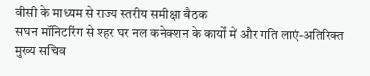वीसी के माध्यम से राज्य स्तरीय समीक्षा बैठक
सघन मॉनिटरिंग से श्हर घर नल कनेक्शन के कार्यों में और गति लाएं-अतिरिक्त मुख्य सचिव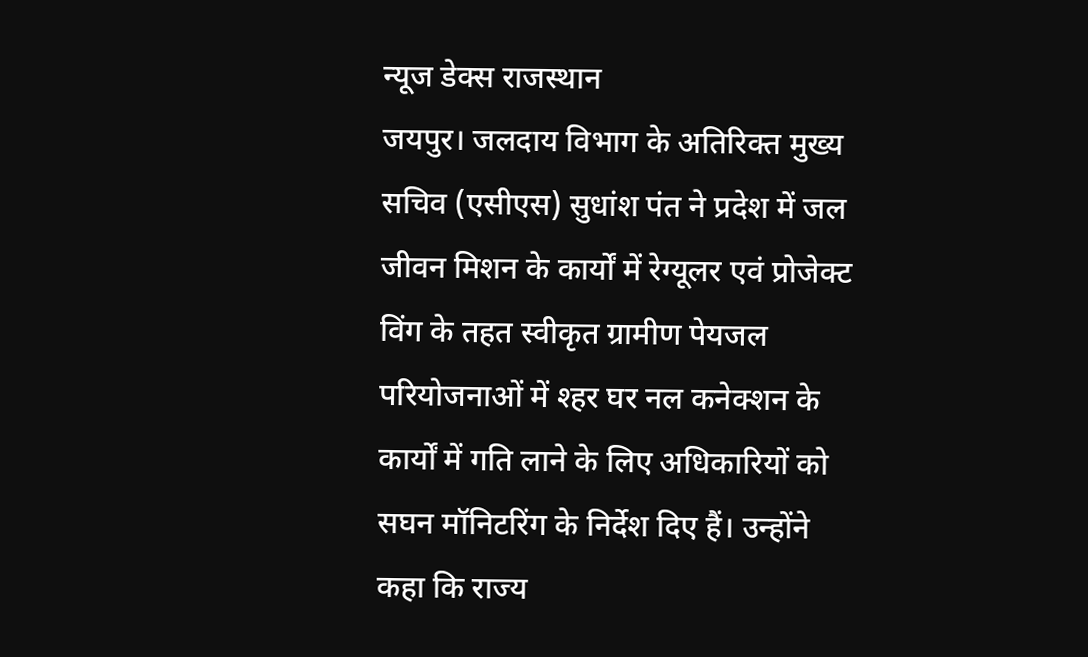न्यूज डेक्स राजस्थान
जयपुर। जलदाय विभाग के अतिरिक्त मुख्य सचिव (एसीएस) सुधांश पंत ने प्रदेश में जल जीवन मिशन के कार्यों में रेग्यूलर एवं प्रोजेक्ट विंग के तहत स्वीकृत ग्रामीण पेयजल परियोजनाओं में श्हर घर नल कनेक्शन के कार्यों में गति लाने के लिए अधिकारियों को सघन मॉनिटरिंग के निर्देश दिए हैं। उन्होंने कहा कि राज्य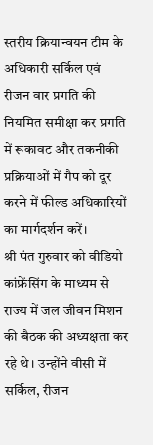स्तरीय क्रियान्वयन टीम के अधिकारी सर्किल एवं रीजन वार प्रगति की नियमित समीक्षा कर प्रगति में रूकावट और तकनीकी प्रक्रियाओं में गैप को दूर करने में फील्ड अधिकारियों का मार्गदर्शन करें।
श्री पंत गुरुवार को वीडियो कांफ्रेंसिंग के माध्यम से राज्य में जल जीवन मिशन की बैठक की अध्यक्षता कर रहे थे। उन्होंने वीसी में सर्किल, रीजन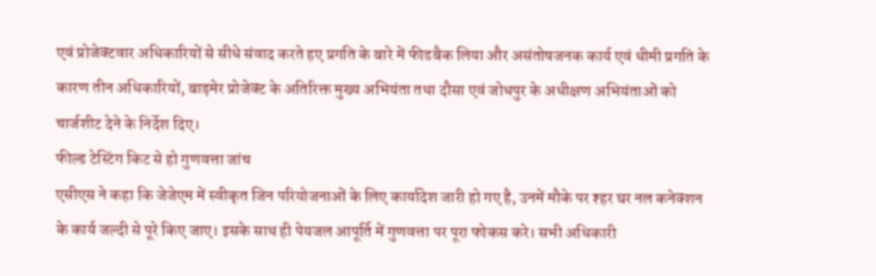एवं प्रोजेक्टवार अधिकारियों से सीधे संवाद करते हए प्रगति के बारे में फीडबैक लिया और असंतोषजनक कार्य एवं धीमी प्रगति के कारण तीन अधिकारियों, बाड़मेर प्रोजेक्ट के अतिरिक्त मुख्य अभियंता तथा दौसा एवं जोधपुर के अधीक्षण अभियंताओं को चार्जशीट देने के निर्देश दिए।
फील्ड टेस्टिंग किट से हो गुणवत्ता जांच
एसीएस ने कहा कि जेजेएम में स्वीकृत जिन परियोजनाओं के लिए कार्यादेश जारी हो गए है, उनमें मौके पर श्हर घर नल कनेक्शन के कार्य जल्दी से पूरे किए जाए। इसके साथ ही पेयजल आपूर्ति में गुणवत्ता पर पूरा फोकस करे। सभी अधिकारी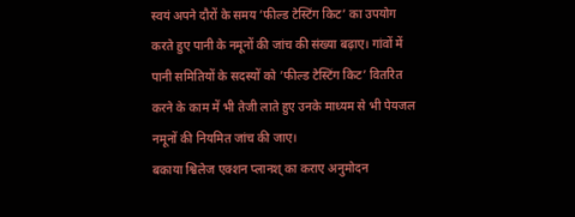स्वयं अपने दौरों के समय ’फील्ड टेस्टिंग किट’ का उपयोग करते हुए पानी के नमूनों की जांच की संख्या बढ़ाए। गांवों में पानी समितियों के सदस्यों को ’फील्ड टेस्टिंग किट’ वितरित करने के काम में भी तेजी लाते हुए उनके माध्यम से भी पेयजल नमूनों की नियमित जांच की जाए।
बकाया श्विलेज एक्शन प्लानश् का कराए अनुमोदन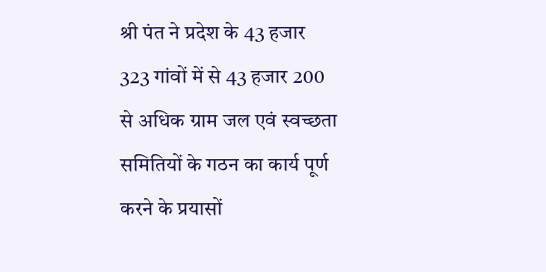श्री पंत ने प्रदेश के 43 हजार 323 गांवों में से 43 हजार 200 से अधिक ग्राम जल एवं स्वच्छता समितियों के गठन का कार्य पूर्ण करने के प्रयासों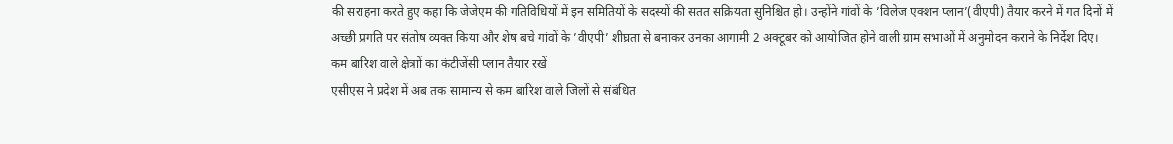की सराहना करते हुए कहा कि जेजेएम की गतिविधियों में इन समितियों के सदस्यों की सतत सक्रियता सुनिश्चित हो। उन्होंने गांवों के ’विलेज एक्शन प्लान’(वीएपी) तैयार करने में गत दिनों में अच्छी प्रगति पर संतोष व्यक्त किया और शेष बचे गांवों के ’वीएपी’ शीघ्रता से बनाकर उनका आगामी 2 अक्टूबर को आयोजित होने वाली ग्राम सभाओं में अनुमोदन कराने के निर्देश दिए।
कम बारिश वाले क्षेत्राों का कंटीजेंसी प्लान तैयार रखें
एसीएस ने प्रदेश में अब तक सामान्य से कम बारिश वाले जिलों से संबंधित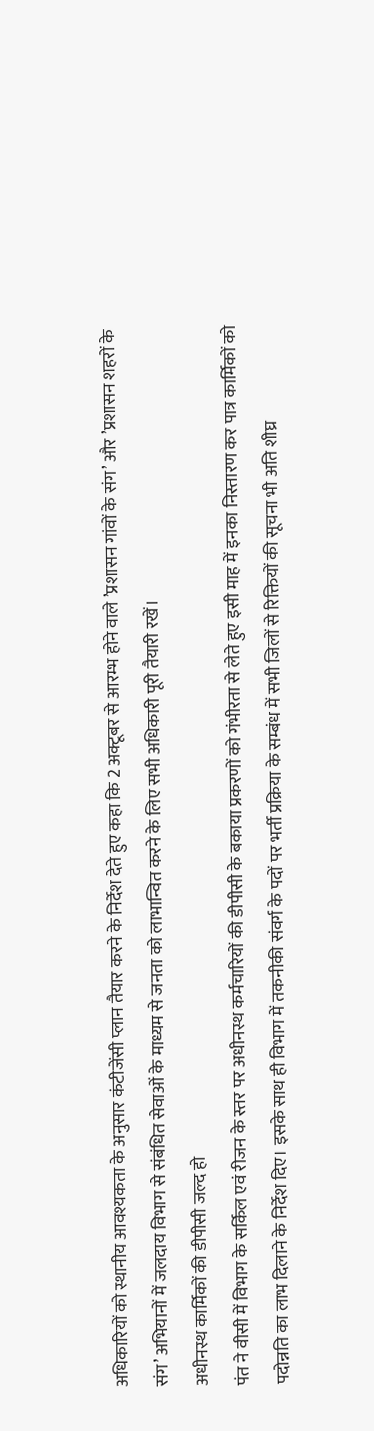अधिकारियों को स्थानीय आवश्यकता के अनुसार कंटीजेंसी प्लान तैयार करने के निर्देश देते हुए कहा कि 2 अक्टूबर से आरम्भ होने वाले ’प्रशासन गांवों के संग’ और ’प्रशासन शहरों के संग’ अभियानों में जलदाय विभाग से संबंधित सेवाओं के माध्यम से जनता को लाभान्वित करने के लिए सभी अधिकारी पूरी तैयारी रखें।
अधीनस्थ कार्मिकों की डीपीसी जल्द हो
पंत ने वीसी में विभाग के सर्किल एवं रीजन के स्तर पर अधीनस्थ कर्मचारियों की डीपीसी के बकाया प्रकरणों को गंभीरता से लेते हुए इसी माह में इनका निस्तारण कर पात्र कार्मिकों को पदोन्नति का लाभ दिलाने के निर्देश दिए। इसके साथ ही विभाग में तकनीकी संवर्ग के पदों पर भर्ती प्रक्रिया के सम्बंध में सभी जिलों से रिक्तियों की सूचना भी अति शीघ्र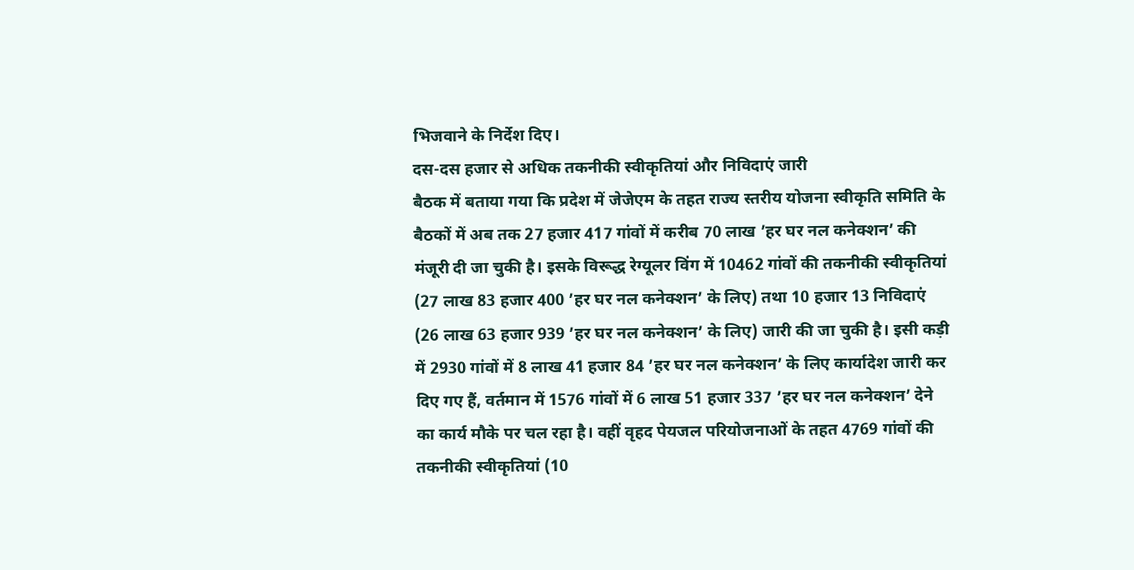भिजवाने के निर्देश दिए।
दस-दस हजार से अधिक तकनीकी स्वीकृतियां और निविदाएं जारी
बैठक में बताया गया कि प्रदेश में जेजेएम के तहत राज्य स्तरीय योजना स्वीकृति समिति के बैठकों में अब तक 27 हजार 417 गांवों में करीब 70 लाख ’हर घर नल कनेक्शन’ की मंजूरी दी जा चुकी है। इसके विरूद्ध रेग्यूलर विंग में 10462 गांवों की तकनीकी स्वीकृतियां (27 लाख 83 हजार 400 ’हर घर नल कनेक्शन’ के लिए) तथा 10 हजार 13 निविदाएं (26 लाख 63 हजार 939 ’हर घर नल कनेक्शन’ के लिए) जारी की जा चुकी है। इसी कड़ी में 2930 गांवों में 8 लाख 41 हजार 84 ’हर घर नल कनेक्शन’ के लिए कार्यादेश जारी कर दिए गए हैं, वर्तमान में 1576 गांवों में 6 लाख 51 हजार 337 ’हर घर नल कनेक्शन’ देने का कार्य मौके पर चल रहा है। वहीं वृहद पेयजल परियोजनाओं के तहत 4769 गांवों की तकनीकी स्वीकृतियां (10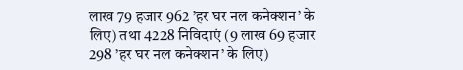लाख 79 हजार 962 ’हर घर नल कनेक्शन’ के लिए) तथा 4228 निविदाएं (9 लाख 69 हजार 298 ’हर घर नल कनेक्शन’ के लिए)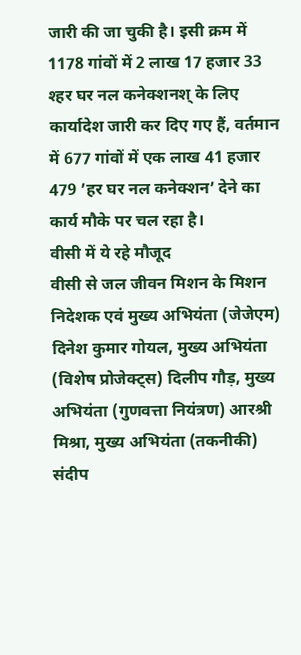जारी की जा चुकी है। इसी क्रम में 1178 गांवों में 2 लाख 17 हजार 33 श्हर घर नल कनेक्शनश् के लिए कार्यादेश जारी कर दिए गए हैं, वर्तमान में 677 गांवों में एक लाख 41 हजार 479 ’हर घर नल कनेक्शन’ देने का कार्य मौके पर चल रहा है।
वीसी में ये रहे मौजूद
वीसी से जल जीवन मिशन के मिशन निदेशक एवं मुख्य अभियंता (जेजेएम) दिनेश कुमार गोयल, मुख्य अभियंता (विशेष प्रोजेक्ट्स) दिलीप गौड़, मुख्य अभियंता (गुणवत्ता नियंत्रण) आरश्री मिश्रा, मुख्य अभियंता (तकनीकी) संदीप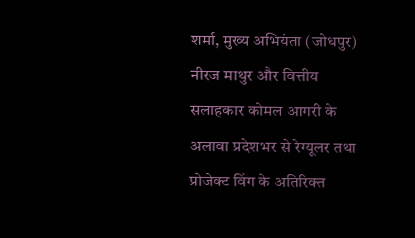शर्मा, मुख्य अभियंता (जोधपुर) नीरज माथुर और वित्तीय सलाहकार कोमल आगरी के अलावा प्रदेशभर से रेग्यूलर तथा प्रोजेक्ट विंग के अतिरिक्त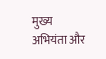मुख्य अभियंता और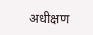अधीक्षण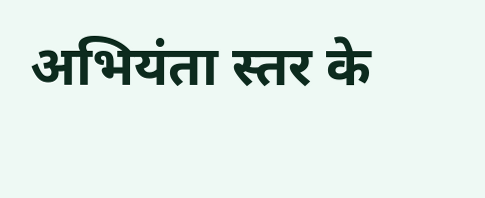अभियंता स्तर के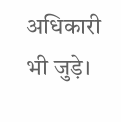अधिकारी भी जुड़े।